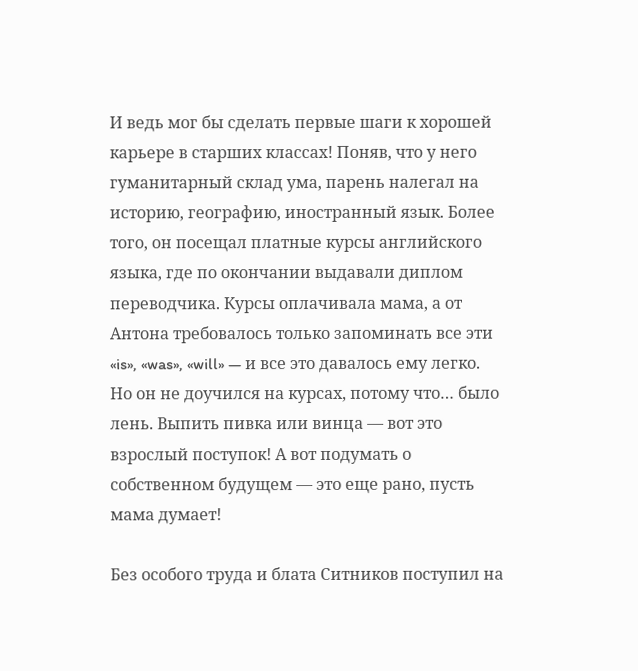И ведь мог бы сделать первые шаги к хорошей карьере в старших классах! Поняв, что у него гуманитарный склад ума, парень налегал на историю, географию, иностранный язык. Более того, он посещал платные курсы английского языка, где по окончании выдавали диплом переводчика. Курсы оплачивала мама, а от Антона требовалось только запоминать все эти «is», «was», «will» — и все это давалось ему легко. Но он не доучился на курсах, потому что… было лень. Выпить пивка или винца — вот это взрослый поступок! А вот подумать о собственном будущем — это еще рано, пусть мама думает!

Без особого труда и блата Ситников поступил на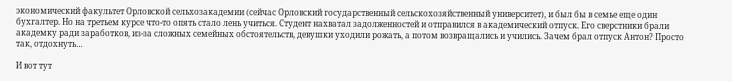экономический факультет Орловской сельхозакадемии (сейчас Орловский государственный сельскохозяйственный университет), и был бы в семье еще один бухгалтер. Но на третьем курсе что-то опять стало лень учиться. Студент нахватал задолженностей и отправился в академический отпуск. Его сверстники брали академку ради заработков, из-за сложных семейных обстоятельств, девушки уходили рожать, а потом возвращались и учились. Зачем брал отпуск Антон? Просто так, отдохнуть…

И вот тут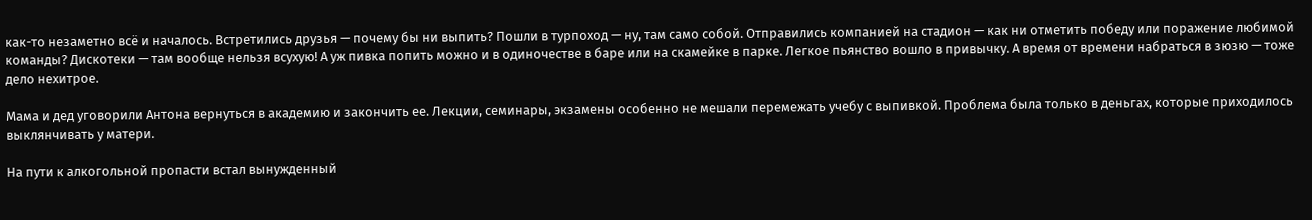как-то незаметно всё и началось. Встретились друзья — почему бы ни выпить? Пошли в турпоход — ну, там само собой. Отправились компанией на стадион — как ни отметить победу или поражение любимой команды? Дискотеки — там вообще нельзя всухую! А уж пивка попить можно и в одиночестве в баре или на скамейке в парке. Легкое пьянство вошло в привычку. А время от времени набраться в зюзю — тоже дело нехитрое.

Мама и дед уговорили Антона вернуться в академию и закончить ее. Лекции, семинары, экзамены особенно не мешали перемежать учебу с выпивкой. Проблема была только в деньгах, которые приходилось выклянчивать у матери.

На пути к алкогольной пропасти встал вынужденный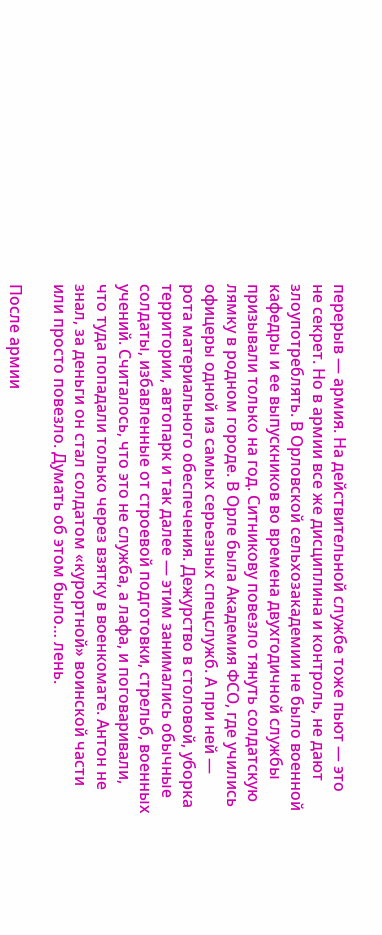перерыв — армия. На действительной службе тоже пьют — это не секрет. Но в армии все же дисциплина и контроль, не дают злоупотреблять. В Орловской сельхозакадемии не было военной кафедры и ее выпускников во времена двухгодичной службы призывали только на год. Ситникову повезло тянуть солдатскую лямку в родном городе. В Орле была Академия ФСО, где учились офицеры одной из самых серьезных спецслужб. А при ней — рота материального обеспечения. Дежурство в столовой, уборка территории, автопарк и так далее — этим занимались обычные солдаты, избавленные от строевой подготовки, стрельб, военных учений. Считалось, что это не служба, а лафа, и поговаривали, что туда попадали только через взятку в военкомате. Антон не знал, за деньги он стал солдатом «курортной» воинской части или просто повезло. Думать об этом было… лень.

После армии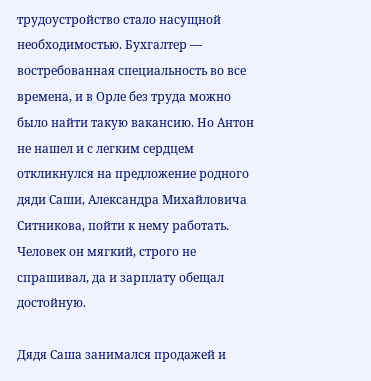трудоустройство стало насущной необходимостью. Бухгалтер — востребованная специальность во все времена, и в Орле без труда можно было найти такую вакансию. Но Антон не нашел и с легким сердцем откликнулся на предложение родного дяди Саши, Александра Михайловича Ситникова, пойти к нему работать. Человек он мягкий, строго не спрашивал, да и зарплату обещал достойную.

Дядя Саша занимался продажей и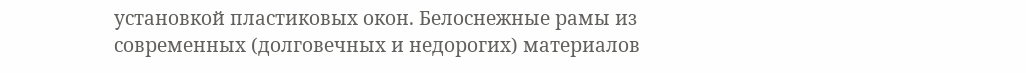установкой пластиковых окон. Белоснежные рамы из современных (долговечных и недорогих) материалов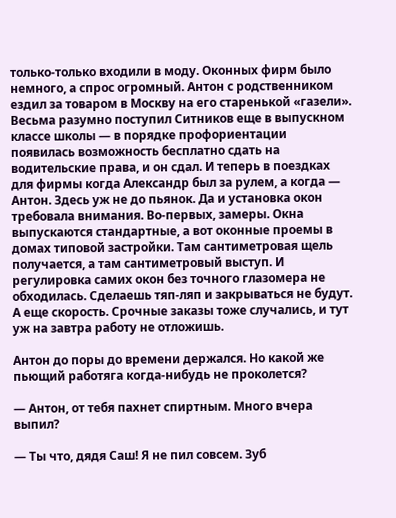только-только входили в моду. Оконных фирм было немного, а спрос огромный. Антон с родственником ездил за товаром в Москву на его старенькой «газели». Весьма разумно поступил Ситников еще в выпускном классе школы — в порядке профориентации появилась возможность бесплатно сдать на водительские права, и он сдал. И теперь в поездках для фирмы когда Александр был за рулем, а когда — Антон. Здесь уж не до пьянок. Да и установка окон требовала внимания. Во-первых, замеры. Окна выпускаются стандартные, а вот оконные проемы в домах типовой застройки. Там сантиметровая щель получается, а там сантиметровый выступ. И регулировка самих окон без точного глазомера не обходилась. Сделаешь тяп-ляп и закрываться не будут. А еще скорость. Срочные заказы тоже случались, и тут уж на завтра работу не отложишь.

Антон до поры до времени держался. Но какой же пьющий работяга когда-нибудь не проколется?

— Антон, от тебя пахнет спиртным. Много вчера выпил?

— Ты что, дядя Саш! Я не пил совсем. Зуб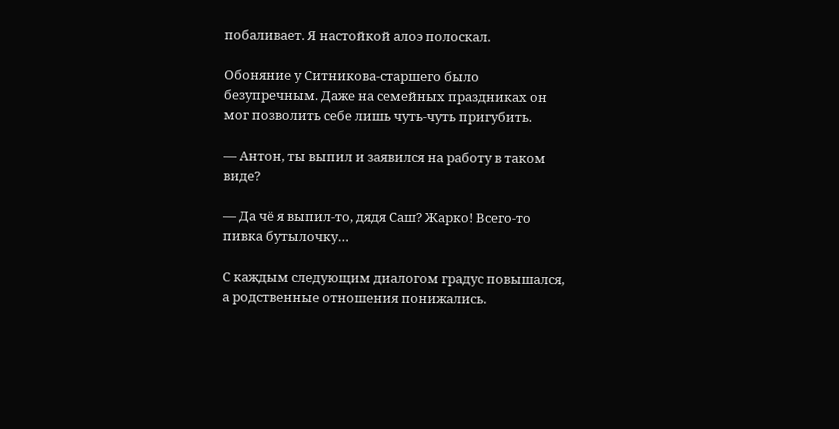побаливает. Я настойкой алоэ полоскал.

Обоняние у Ситникова-старшего было безупречным. Даже на семейных праздниках он мог позволить себе лишь чуть-чуть пригубить.

— Антон, ты выпил и заявился на работу в таком виде?

— Да чё я выпил-то, дядя Саш? Жарко! Всего-то пивка бутылочку…

С каждым следующим диалогом градус повышался, а родственные отношения понижались.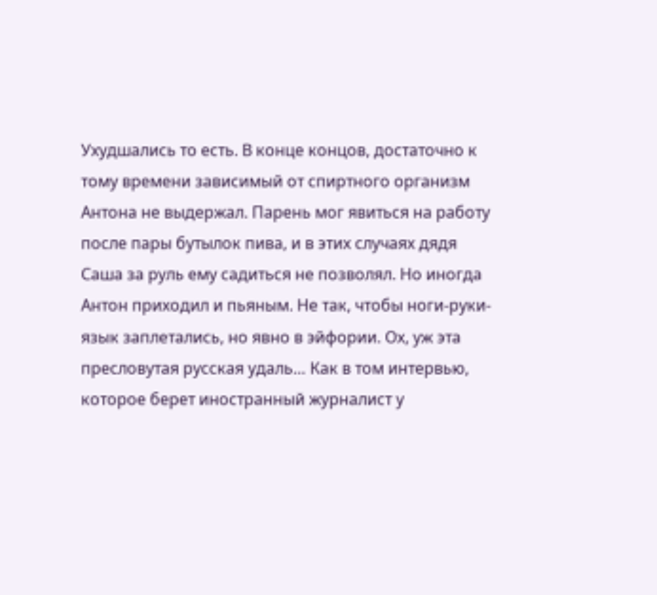Ухудшались то есть. В конце концов, достаточно к тому времени зависимый от спиртного организм Антона не выдержал. Парень мог явиться на работу после пары бутылок пива, и в этих случаях дядя Саша за руль ему садиться не позволял. Но иногда Антон приходил и пьяным. Не так, чтобы ноги-руки-язык заплетались, но явно в эйфории. Ох, уж эта пресловутая русская удаль… Как в том интервью, которое берет иностранный журналист у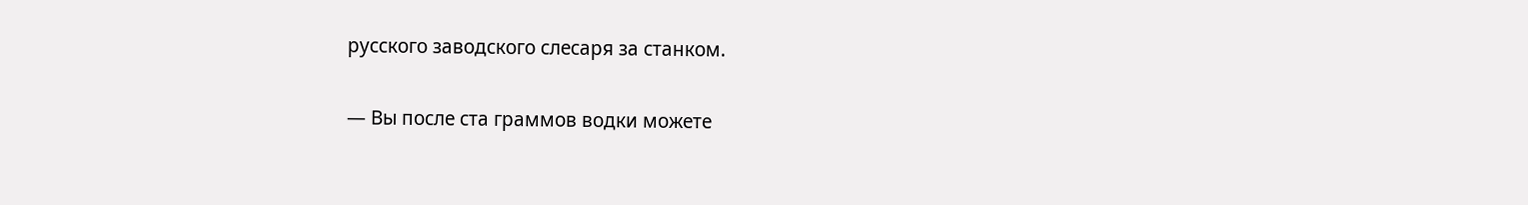русского заводского слесаря за станком.

— Вы после ста граммов водки можете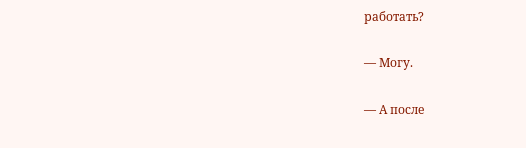работать?

— Могу.

— А после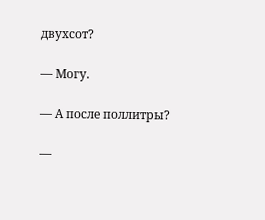двухсот?

— Могу.

— А после поллитры?

—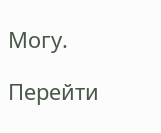Могу.

Перейти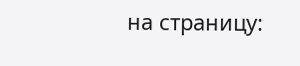на страницу: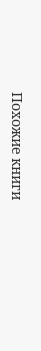Похожие книги